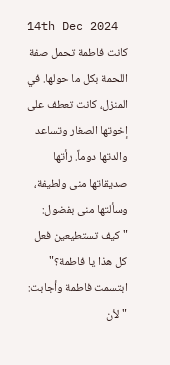14th Dec 2024
كانت فاطمة تحمل صفة اللحمة بكل ما حولها. في المنزل، كانت تعطف على إخوتها الصغار وتساعد والدتها دوماً. رأتها صديقاتها منى ولطيفة، وسألتها منى بفضول: "كيف تستطيعين فعل كل هذا يا فاطمة؟" ابتسمت فاطمة وأجابت: "لأن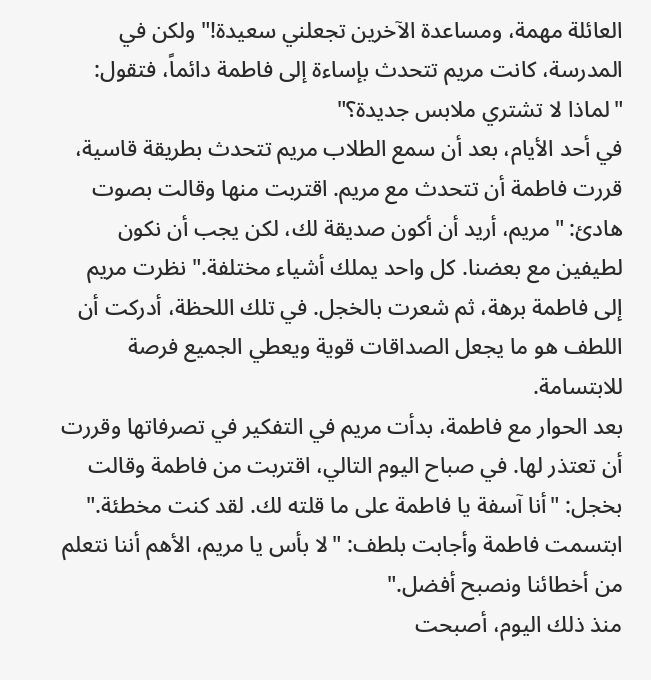العائلة مهمة، ومساعدة الآخرين تجعلني سعيدة!" ولكن في المدرسة، كانت مريم تتحدث بإساءة إلى فاطمة دائماً، فتقول: "لماذا لا تشتري ملابس جديدة؟"
في أحد الأيام، بعد أن سمع الطلاب مريم تتحدث بطريقة قاسية، قررت فاطمة أن تتحدث مع مريم. اقتربت منها وقالت بصوت هادئ: "مريم، أريد أن أكون صديقة لك، لكن يجب أن نكون لطيفين مع بعضنا. كل واحد يملك أشياء مختلفة." نظرت مريم إلى فاطمة برهة، ثم شعرت بالخجل. في تلك اللحظة، أدركت أن اللطف هو ما يجعل الصداقات قوية ويعطي الجميع فرصة للابتسامة.
بعد الحوار مع فاطمة، بدأت مريم في التفكير في تصرفاتها وقررت أن تعتذر لها. في صباح اليوم التالي، اقتربت من فاطمة وقالت بخجل: "أنا آسفة يا فاطمة على ما قلته لك. لقد كنت مخطئة." ابتسمت فاطمة وأجابت بلطف: "لا بأس يا مريم، الأهم أننا نتعلم من أخطائنا ونصبح أفضل."
منذ ذلك اليوم، أصبحت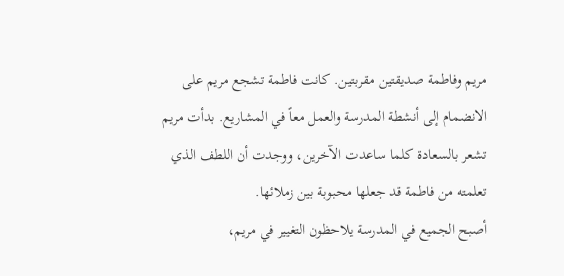مريم وفاطمة صديقتين مقربتين. كانت فاطمة تشجع مريم على الانضمام إلى أنشطة المدرسة والعمل معاً في المشاريع. بدأت مريم تشعر بالسعادة كلما ساعدت الآخرين، ووجدت أن اللطف الذي تعلمته من فاطمة قد جعلها محبوبة بين زملائها.
أصبح الجميع في المدرسة يلاحظون التغيير في مريم،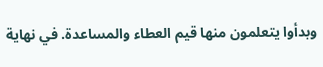وبدأوا يتعلمون منها قيم العطاء والمساعدة. في نهاية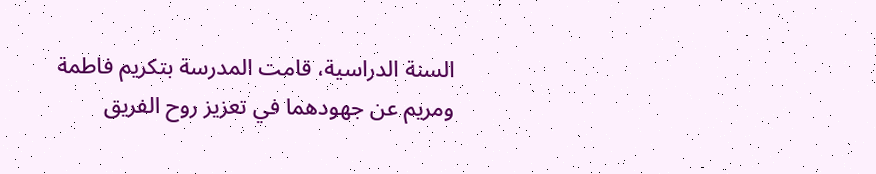السنة الدراسية، قامت المدرسة بتكريم فاطمة ومريم عن جهودهما في تعزيز روح الفريق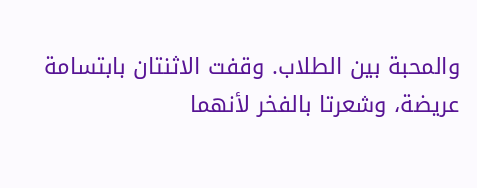والمحبة بين الطلاب. وقفت الاثنتان بابتسامة عريضة، وشعرتا بالفخر لأنهما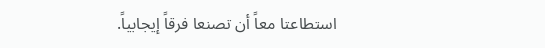استطاعتا معاً أن تصنعا فرقاً إيجابياً.